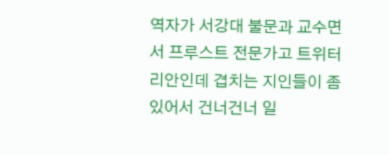역자가 서강대 불문과 교수면서 프루스트 전문가고 트위터리안인데 겹치는 지인들이 좀 있어서 건너건너 일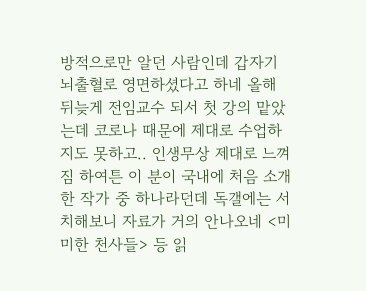방적으로만 알던 사람인데 갑자기 뇌출혈로 영면하셨다고 하네 올해 뒤늦게 전임교수 되서 첫 강의 맡았는데 코로나 때문에 제대로 수업하지도 못하고.. 인생무상 제대로 느껴짐 하여튼 이 분이 국내에 처음 소개한 작가 중 하나라던데 독갤에는 서치해보니 자료가 거의 안나오네 <미미한 천사들> 등 읽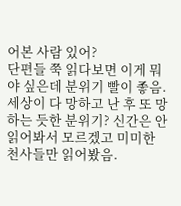어본 사람 있어?
단편들 쭉 읽다보면 이게 뭐야 싶은데 분위기 빨이 좋음. 세상이 다 망하고 난 후 또 망하는 듯한 분위기? 신간은 안 읽어봐서 모르겠고 미미한 천사들만 읽어봤음.